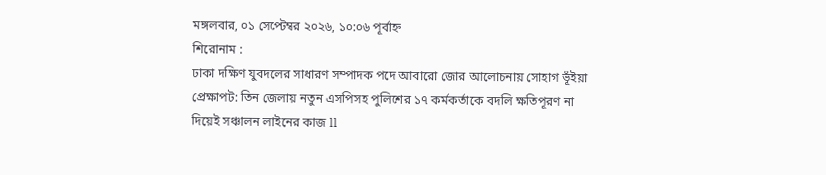মঙ্গলবার, ০১ সেপ্টেম্বর ২০২৬, ১০:০৬ পূর্বাহ্ন
শিরোনাম :
ঢাকা দক্ষিণ যুবদলের সাধারণ সম্পাদক পদে আবারো জোর আলোচনায় সোহাগ ভূঁইয়া প্রেক্ষাপট: তিন জেলায় নতুন এসপিসহ পুলিশের ১৭ কর্মকর্তাকে বদলি ক্ষতিপূরণ না দিয়েই সঞ্চালন লাইনের কাজ ll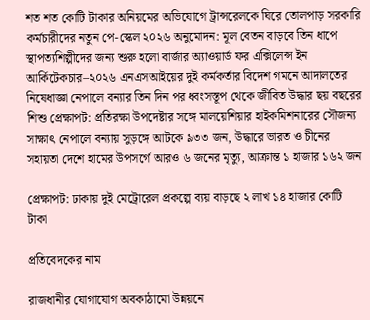শত শত কোটি টাকার অনিয়মের অভিযোগে ট্রান্সরেলকে ঘিরে তোলপাড় সরকারি কর্মচারীদের নতুন পে-স্কেল ২০২৬ অনুমোদন: মূল বেতন বাড়বে তিন ধাপে স্থাপত্যশিল্পীদের জন্য শুরু হলো বার্জার অ্যাওয়ার্ড ফর এক্সিলেন্স ইন আর্কিটেকচার–২০২৬ এনএসআইয়ের দুই কর্মকর্তার বিদেশ গমনে আদালতের নিষেধাজ্ঞা নেপালে বন্যার তিন দিন পর ধ্বংসস্তূপ থেকে জীবিত উদ্ধার ছয় বছরের শিশু প্রেক্ষাপট: প্রতিরক্ষা উপদেষ্টার সঙ্গে মালয়েশিয়ার হাইকমিশনারের সৌজন্য সাক্ষাৎ নেপালে বন্যায় সুড়ঙ্গে আটকে ৯৩৩ জন, উদ্ধারে ভারত ও চীনের সহায়তা দেশে হামের উপসর্গে আরও ৬ জনের মৃত্যু, আক্রান্ত ১ হাজার ১৬২ জন

প্রেক্ষাপট: ঢাকায় দুই মেট্রোরেল প্রকল্পে ব্যয় বাড়ছে ২ লাখ ১৪ হাজার কোটি টাকা

প্রতিবেদকের নাম

রাজধানীর যোগাযোগ অবকাঠামো উন্নয়নে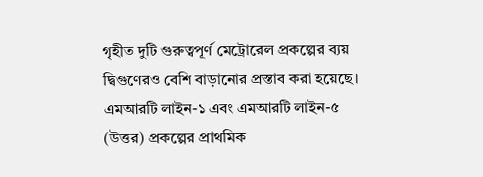গৃহীত দুটি গুরুত্বপূর্ণ মেট্রোরেল প্রকল্পের ব্যয় দ্বিগুণেরও বেশি বাড়ানোর প্রস্তাব করা হয়েছে। এমআরটি লাইন-১ এবং এমআরটি লাইন-৫ (উত্তর) প্রকল্পের প্রাথমিক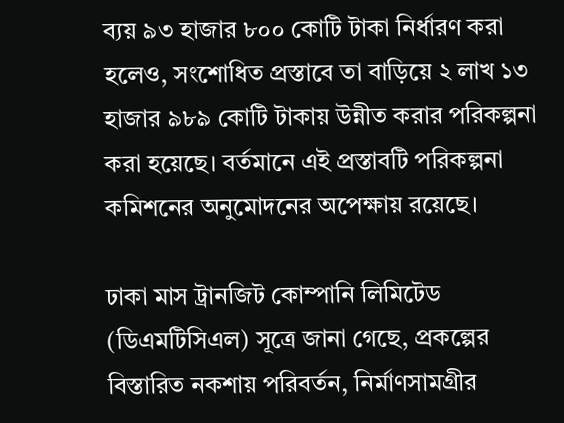ব্যয় ৯৩ হাজার ৮০০ কোটি টাকা নির্ধারণ করা হলেও, সংশোধিত প্রস্তাবে তা বাড়িয়ে ২ লাখ ১৩ হাজার ৯৮৯ কোটি টাকায় উন্নীত করার পরিকল্পনা করা হয়েছে। বর্তমানে এই প্রস্তাবটি পরিকল্পনা কমিশনের অনুমোদনের অপেক্ষায় রয়েছে।

ঢাকা মাস ট্রানজিট কোম্পানি লিমিটেড (ডিএমটিসিএল) সূত্রে জানা গেছে, প্রকল্পের বিস্তারিত নকশায় পরিবর্তন, নির্মাণসামগ্রীর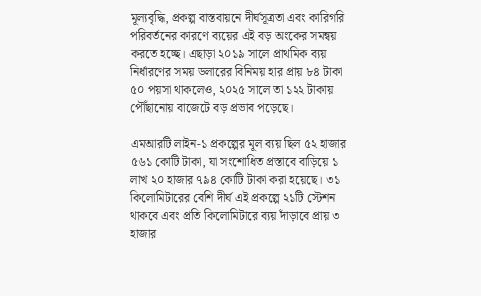মূল্যবৃদ্ধি, প্রকল্প বাস্তবায়নে দীর্ঘসূত্রতা এবং কারিগরি পরিবর্তনের কারণে ব্যয়ের এই বড় অংকের সমন্বয় করতে হচ্ছে। এছাড়া ২০১৯ সালে প্রাথমিক ব্যয় নির্ধারণের সময় ডলারের বিনিময় হার প্রায় ৮৪ টাকা ৫০ পয়সা থাকলেও, ২০২৫ সালে তা ১২২ টাকায় পৌঁছানোয় বাজেটে বড় প্রভাব পড়েছে।

এমআরটি লাইন-১ প্রকল্পের মূল ব্যয় ছিল ৫২ হাজার ৫৬১ কোটি টাকা, যা সংশোধিত প্রস্তাবে বাড়িয়ে ১ লাখ ২০ হাজার ৭৯৪ কোটি টাকা করা হয়েছে। ৩১ কিলোমিটারের বেশি দীর্ঘ এই প্রকল্পে ২১টি স্টেশন থাকবে এবং প্রতি কিলোমিটারে ব্যয় দাঁড়াবে প্রায় ৩ হাজার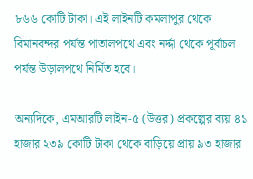৮৬৬ কোটি টাকা। এই লাইনটি কমলাপুর থেকে বিমানবন্দর পর্যন্ত পাতালপথে এবং নর্দ্দা থেকে পূর্বাচল পর্যন্ত উড়ালপথে নির্মিত হবে।

অন্যদিকে, এমআরটি লাইন-৫ (উত্তর) প্রকল্পের ব্যয় ৪১ হাজার ২৩৯ কোটি টাকা থেকে বাড়িয়ে প্রায় ৯৩ হাজার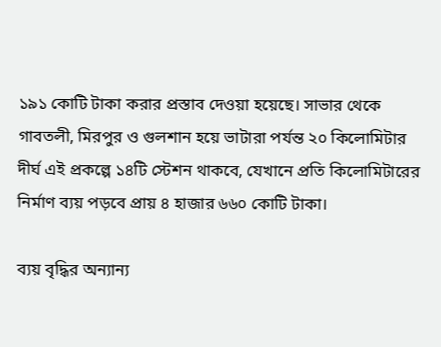১৯১ কোটি টাকা করার প্রস্তাব দেওয়া হয়েছে। সাভার থেকে গাবতলী, মিরপুর ও গুলশান হয়ে ভাটারা পর্যন্ত ২০ কিলোমিটার দীর্ঘ এই প্রকল্পে ১৪টি স্টেশন থাকবে, যেখানে প্রতি কিলোমিটারের নির্মাণ ব্যয় পড়বে প্রায় ৪ হাজার ৬৬০ কোটি টাকা।

ব্যয় বৃদ্ধির অন্যান্য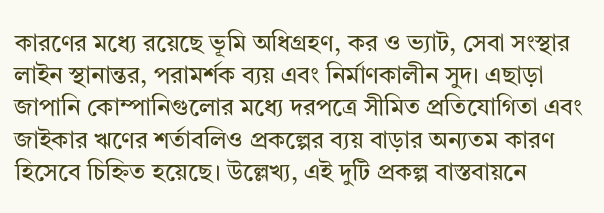কারণের মধ্যে রয়েছে ভূমি অধিগ্রহণ, কর ও ভ্যাট, সেবা সংস্থার লাইন স্থানান্তর, পরামর্শক ব্যয় এবং নির্মাণকালীন সুদ। এছাড়া জাপানি কোম্পানিগুলোর মধ্যে দরপত্রে সীমিত প্রতিযোগিতা এবং জাইকার ঋণের শর্তাবলিও প্রকল্পের ব্যয় বাড়ার অন্যতম কারণ হিসেবে চিহ্নিত হয়েছে। উল্লেখ্য, এই দুটি প্রকল্প বাস্তবায়নে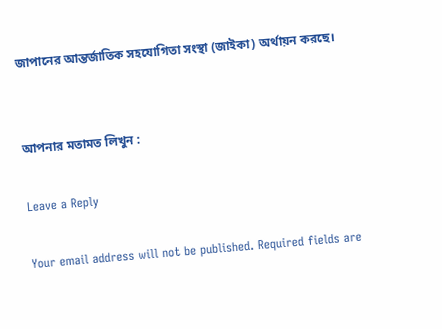জাপানের আন্তর্জাতিক সহযোগিতা সংস্থা (জাইকা) অর্থায়ন করছে।


আপনার মতামত লিখুন :

Leave a Reply

Your email address will not be published. Required fields are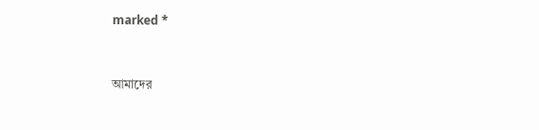marked *


আমাদের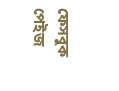ফেসবুক পেইজ